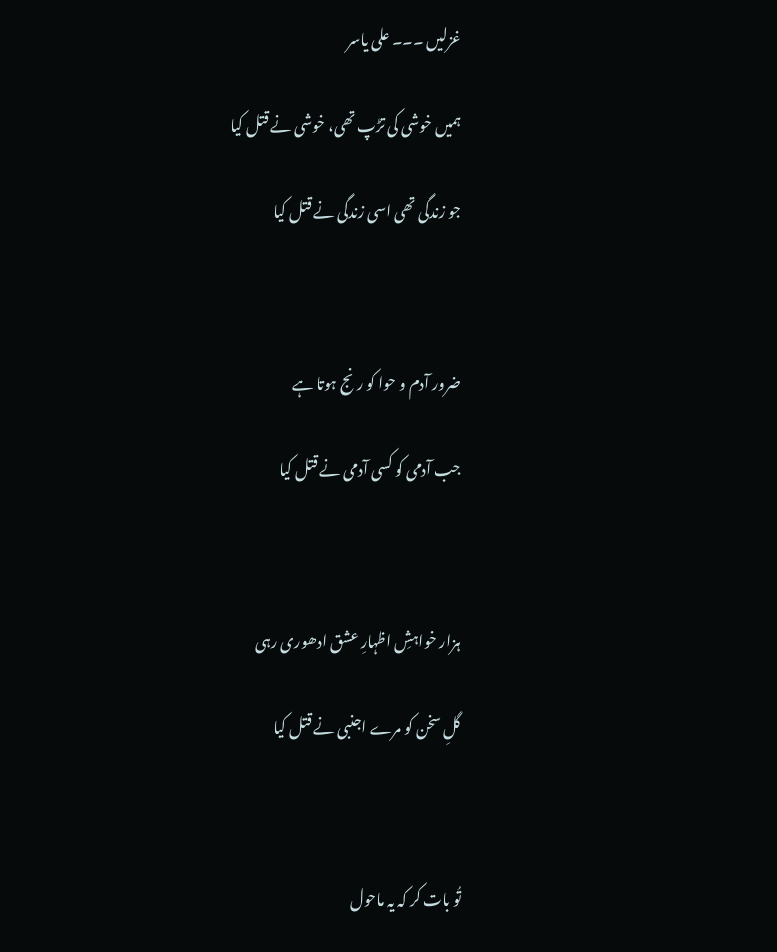غزلیں ۔۔۔ علی یاسر

ہمیں خوشی کی تڑپ تھی، خوشی نے قتل کیا

جو زندگی تھی اسی زندگی نے قتل کیا



ضرور آدم و حوا کو رنج ہوتا ہے

جب آدمی کو کسی آدمی نے قتل کیا



ہزار خواہشِ اظہارِ عشق ادھوری رہی

گلِ سخن کو مرے اجنبی نے قتل کیا



تُو بات کر کہ یہ ماحول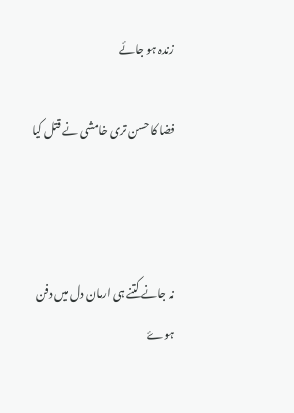زندہ ہو جائے

فضا کا حسن تری خامشی نے قتل کیا



نہ جانے کتنے ہی ارمان دل میں دفن ہوۓ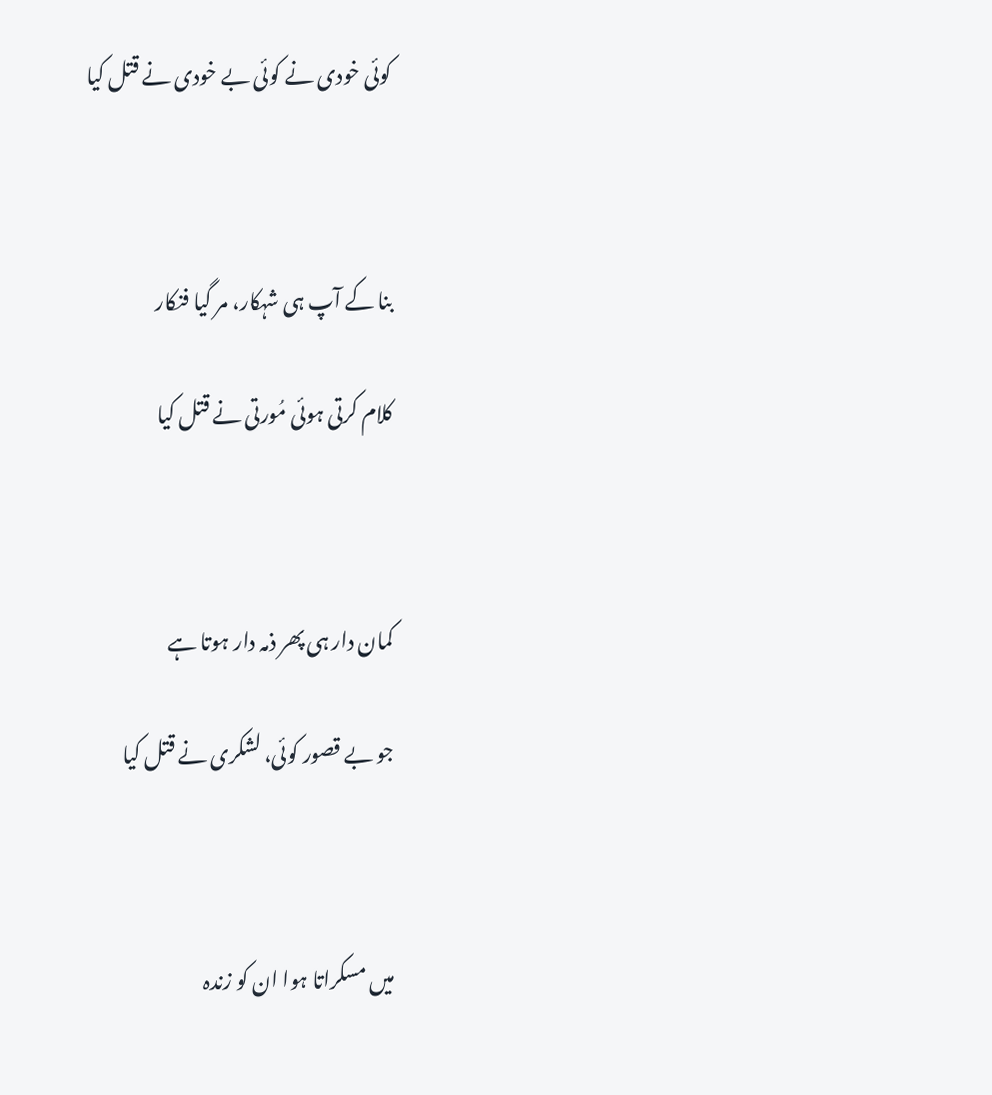کوئی خودی نے کوئی بے خودی نے قتل کیا



بنا کے آپ ہی شہکار، مر گیا فنکار

کلام کرتی ہوئی مُورتی نے قتل کیا



کمان دار ہی پھر ذمہ دار ہوتا ہے

جو بے قصور کوئی، لشکری نے قتل کیا



میں مسکراتا ہوا ان کو زندہ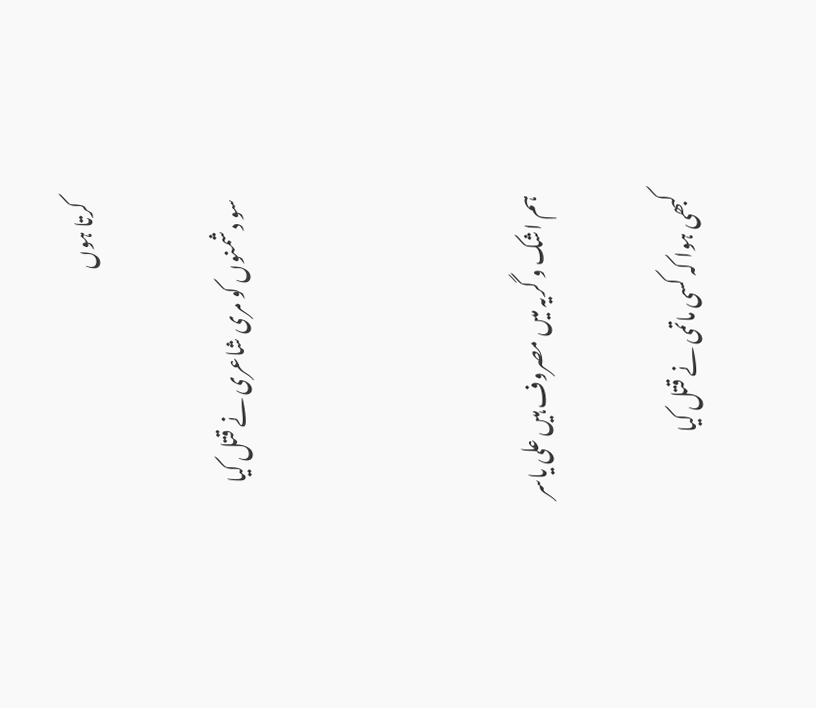کرتا ہوں

سو دشمنوں کو مری شاعری نے قتل کیا



ہم اشک و گریہ میں مصروف ہیں علی یاسر

کبھی ہوا کہ کسی ماتمی نے قتل کیا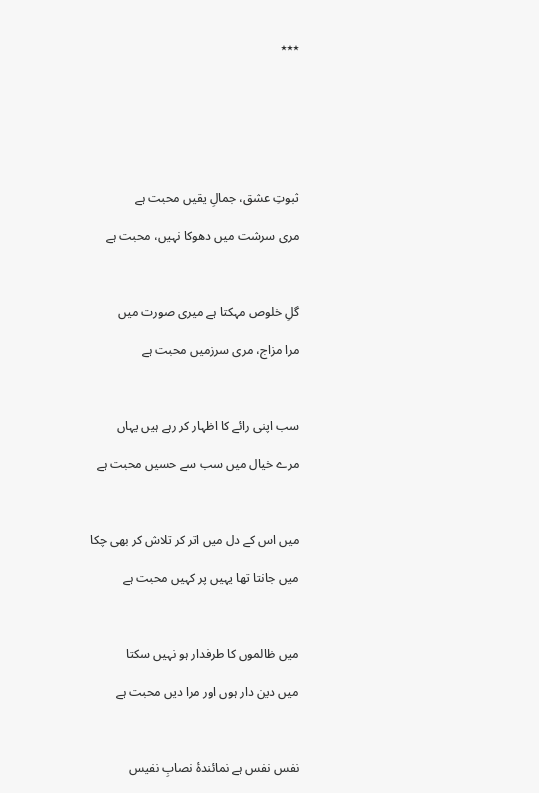٭٭٭







ثبوتِ عشق، جمالِ یقیں محبت ہے

مری سرشت میں دھوکا نہیں، محبت ہے



گلِ خلوص مہکتا ہے میری صورت میں

مرا مزاج، مری سرزمیں محبت ہے



سب اپنی رائے کا اظہار کر رہے ہیں یہاں

مرے خیال میں سب سے حسیں محبت ہے



میں اس کے دل میں اتر کر تلاش کر بھی چکا

میں جانتا تھا یہیں پر کہیں محبت ہے



میں ظالموں کا طرفدار ہو نہیں سکتا

میں دین دار ہوں اور مرا دیں محبت ہے



نفس نفس ہے نمائندۂ نصابِ نفیس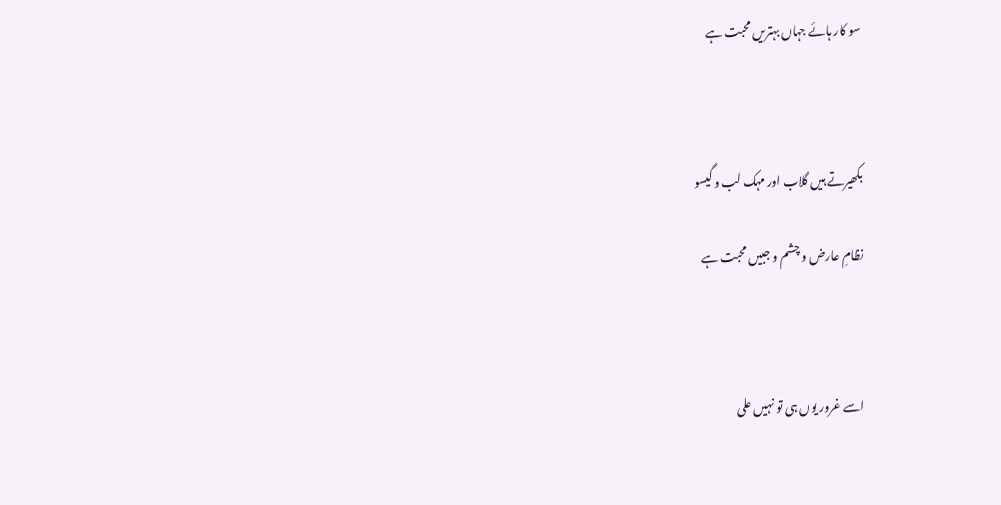سو کار ہائے جہاں بہتریں محبت ہے



بکھیرتے ہیں گلاب اور مہک لب و گیسو

نظامِ عارض و چشم و جبیں محبت ہے



اسے غرور یوں ہی تو نہیں علی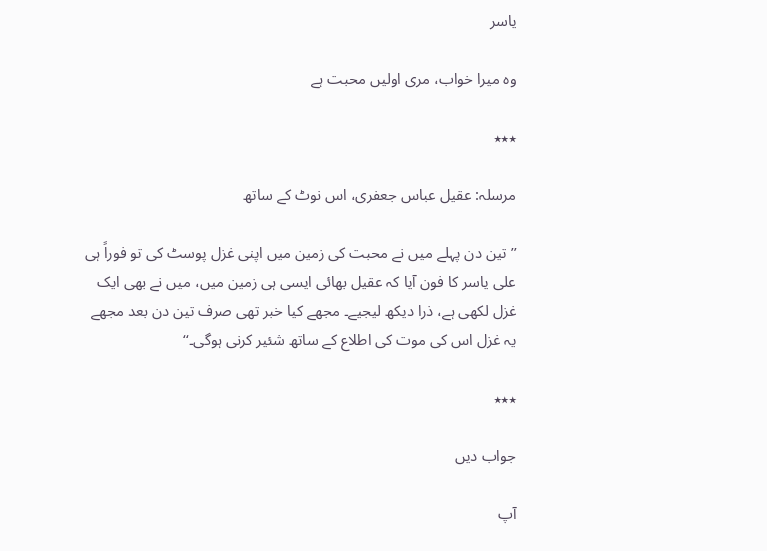یاسر

وہ میرا خواب، مری اولیں محبت ہے

٭٭٭

مرسلہ: عقیل عباس جعفری، اس نوٹ کے ساتھ

’’تین دن پہلے میں نے محبت کی زمین میں اپنی غزل پوسٹ کی تو فوراً ہی علی یاسر کا فون آیا کہ عقیل بھائی ایسی ہی زمین میں، میں نے بھی ایک غزل لکھی ہے، ذرا دیکھ لیجیے۔ مجھے کیا خبر تھی صرف تین دن بعد مجھے یہ غزل اس کی موت کی اطلاع کے ساتھ شئیر کرنی ہوگی۔‘‘

٭٭٭

جواب دیں

آپ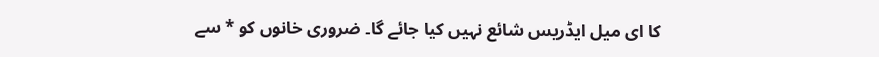کا ای میل ایڈریس شائع نہیں کیا جائے گا۔ ضروری خانوں کو * سے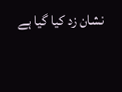نشان زد کیا گیا ہے